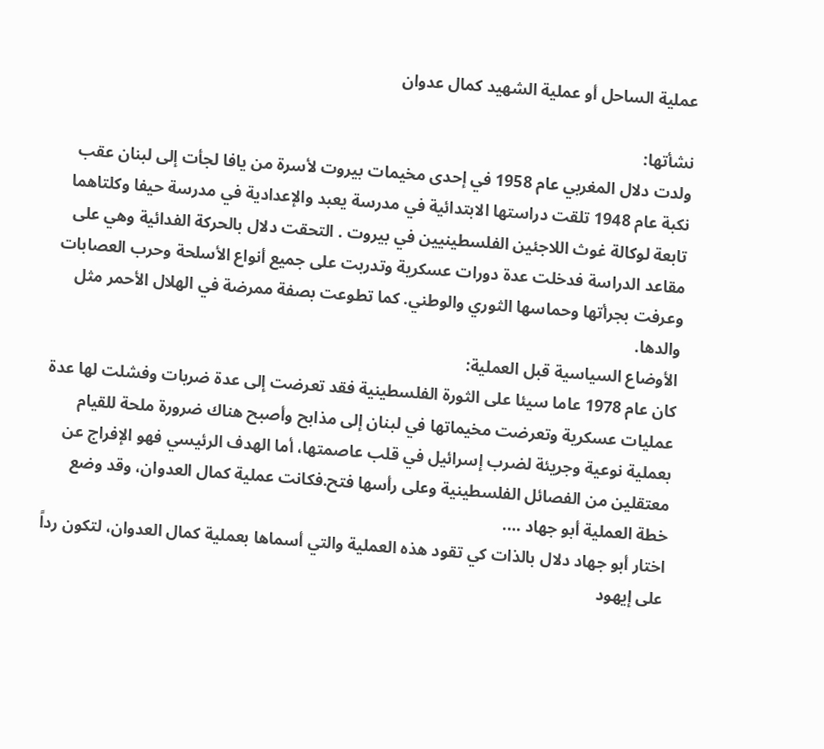عملية الساحل أو عملية الشهيد كمال عدوان

نشأتها:
ولدت دلال المغربي عام 1958 في إحدى مخيمات بيروت لأسرة من يافا لجأت إلى لبنان عقب نكبة عام 1948 تلقت دراستها الابتدائية في مدرسة يعبد والإعدادية في مدرسة حيفا وكلتاهما تابعة لوكالة غوث اللاجئين الفلسطينيين في بيروت . التحقت دلال بالحركة الفدائية وهي على مقاعد الدراسة فدخلت عدة دورات عسكرية وتدربت على جميع أنواع الأسلحة وحرب العصابات وعرفت بجرأتها وحماسها الثوري والوطني. كما تطوعت بصفة ممرضة في الهلال الأحمر مثل والدها.
الأوضاع السياسية قبل العملية:
كان عام 1978 عاما سيئا على الثورة الفلسطينية فقد تعرضت إلى عدة ضربات وفشلت لها عدة عمليات عسكرية وتعرضت مخيماتها في لبنان إلى مذابح وأصبح هناك ضرورة ملحة للقيام بعملية نوعية وجريئة لضرب إسرائيل في قلب عاصمتها، أما الهدف الرئيسي فهو الإفراج عن معتقلين من الفصائل الفلسطينية وعلى رأسها فتح.فكانت عملية كمال العدوان، وقد وضع خطة العملية أبو جهاد ….
اختار أبو جهاد دلال بالذات كي تقود هذه العملية والتي أسماها بعملية كمال العدوان، لتكون رداً على إيهود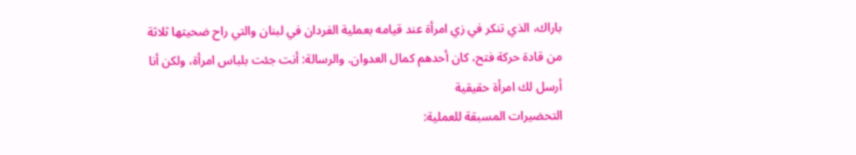باراك، الذي تنكر في زي امرأة عند قيامه بعملية الفردان في لبنان والتي راح ضحيتها ثلاثة من قادة حركة فتح، كان أحدهم كمال العدوان. والرسالة: أنت جئت بلباس امرأة، ولكن أنا أرسل لك امرأة حقيقية
التحضيرات المسبقة للعملية: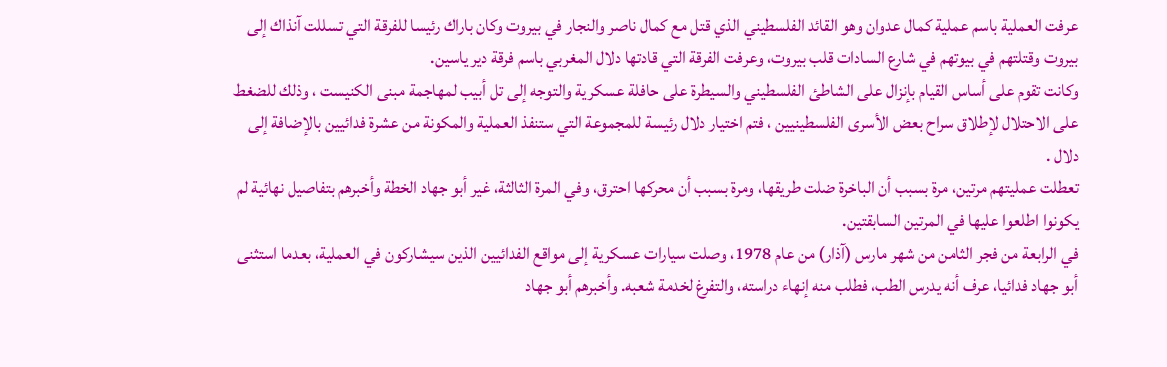عرفت العملية باسم عملية كمال عدوان وهو القائد الفلسطيني الذي قتل مع كمال ناصر والنجار في بيروت وكان باراك رئيسا للفرقة التي تسللت آنذاك إلى بيروت وقتلتهم في بيوتهم في شارع السادات قلب بيروت، وعرفت الفرقة التي قادتها دلال المغربي باسم فرقة دير ياسين.
وكانت تقوم على أساس القيام بإنزال على الشاطئ الفلسطيني والسيطرة على حافلة عسكرية والتوجه إلى تل أبيب لمهاجمة مبنى الكنيست ، وذلك للضغط على الاحتلال لإطلاق سراح بعض الأسرى الفلسطينيين ، فتم اختيار دلال رئيسة للمجموعة التي ستنفذ العملية والمكونة من عشرة فدائيين بالإضافة إلى دلال .
تعطلت عمليتهم مرتين، مرة بسبب أن الباخرة ضلت طريقها، ومرة بسبب أن محركها احترق، وفي المرة الثالثة، غير أبو جهاد الخطة وأخبرهم بتفاصيل نهائية لم يكونوا اطلعوا عليها في المرتين السابقتين.
في الرابعة من فجر الثامن من شهر مارس (آذار) من عام 1978، وصلت سيارات عسكرية إلى مواقع الفدائيين الذين سيشاركون في العملية، بعدما استثنى أبو جهاد فدائيا، عرف أنه يدرس الطب، فطلب منه إنهاء دراسته، والتفرغ لخدمة شعبه. وأخبرهم أبو جهاد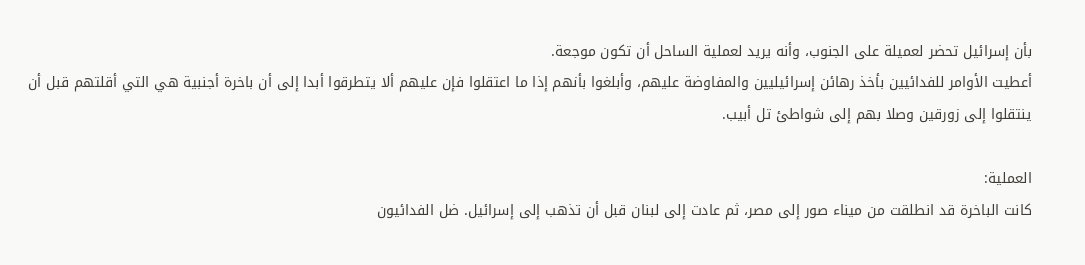بأن إسرائيل تحضر لعميلة على الجنوب، وأنه يريد لعملية الساحل أن تكون موجعة.
أعطيت الأوامر للفدائيين بأخذ رهائن إسرائيليين والمفاوضة عليهم، وأبلغوا بأنهم إذا ما اعتقلوا فإن عليهم ألا يتطرقوا أبدا إلى أن باخرة أجنبية هي التي أقلتهم قبل أن ينتقلوا إلى زورقين وصلا بهم إلى شواطئ تل أبيب.

العملية:
كانت الباخرة قد انطلقت من ميناء صور إلى مصر، ثم عادت إلى لبنان قبل أن تذهب إلى إسرائيل. ضل الفدائيون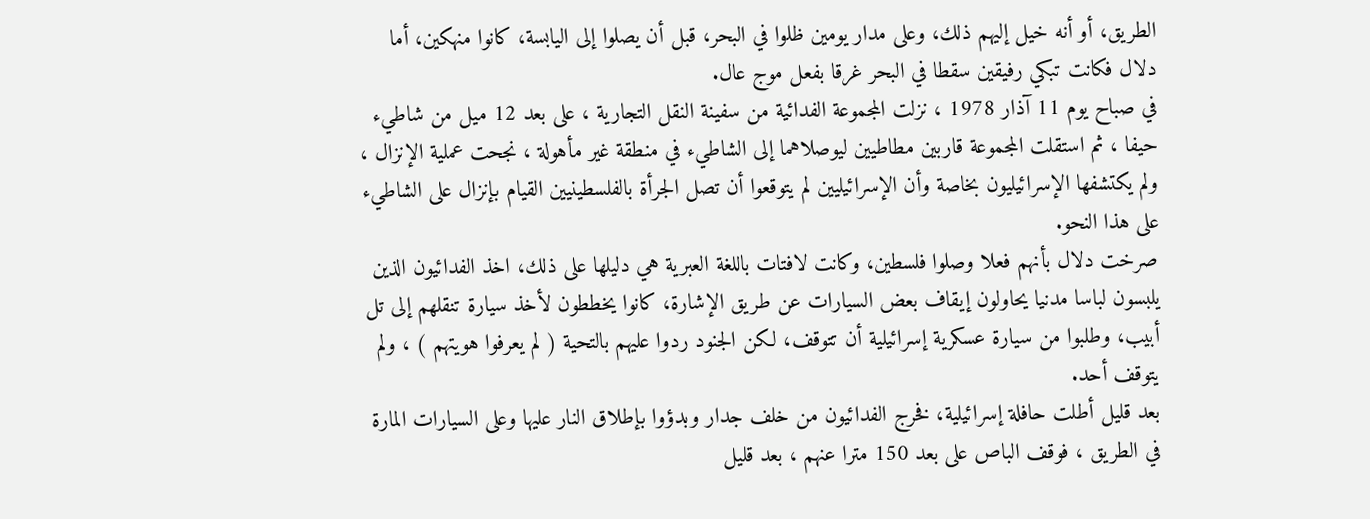الطريق، أو أنه خيل إليهم ذلك، وعلى مدار يومين ظلوا في البحر، قبل أن يصلوا إلى اليابسة، كانوا منهكين، أما دلال فكانت تبكي رفيقين سقطا في البحر غرقا بفعل موج عال.
في صباح يوم 11 آذار 1978 ، نزلت المجموعة الفدائية من سفينة النقل التجارية ، على بعد 12 ميل من شاطيء حيفا ، ثم استقلت المجموعة قاربين مطاطيين ليوصلاهما إلى الشاطيء في منطقة غير مأهولة ، نجحت عملية الإنزال ، ولم يكتشفها الإسرائيليون بخاصة وأن الإسرائيليين لم يتوقعوا أن تصل الجرأة بالفلسطينيين القيام بإنزال على الشاطيء على هذا النحو.
صرخت دلال بأنهم فعلا وصلوا فلسطين، وكانت لافتات باللغة العبرية هي دليلها على ذلك، اخذ الفدائيون الذين يلبسون لباسا مدنيا يحاولون إيقاف بعض السيارات عن طريق الإشارة، كانوا يخططون لأخذ سيارة تنقلهم إلى تل أبيب، وطلبوا من سيارة عسكرية إسرائيلية أن تتوقف، لكن الجنود ردوا عليهم بالتحية ( لم يعرفوا هويتهم ) ، ولم يتوقف أحد.
بعد قليل أطلت حافلة إسرائيلية، فخرج الفدائيون من خلف جدار وبدؤوا بإطلاق النار عليها وعلى السيارات المارة في الطريق ، فوقف الباص على بعد 150 مترا عنهم ، بعد قليل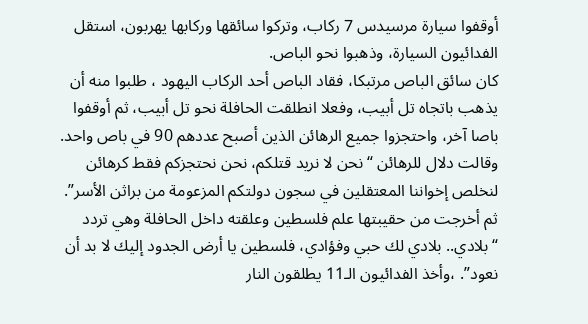أوقفوا سيارة مرسيدس 7 ركاب، وتركوا سائقها وركابها يهربون، استقل الفدائيون السيارة، وذهبوا نحو الباص.
كان سائق الباص مرتبكا، فقاد الباص أحد الركاب اليهود ، طلبوا منه أن يذهب باتجاه تل أبيب، وفعلا انطلقت الحافلة نحو تل أبيب، ثم أوقفوا باصا آخر، واحتجزوا جميع الرهائن الذين أصبح عددهم 90 في باص واحد. وقالت دلال للرهائن “نحن لا نريد قتلكم، نحن نحتجزكم فقط كرهائن لنخلص إخواننا المعتقلين في سجون دولتكم المزعومة من براثن الأسر”. ثم أخرجت من حقيبتها علم فلسطين وعلقته داخل الحافلة وهي تردد “بلادي.. بلادي لك حبي وفؤادي، فلسطين يا أرض الجدود إليك لا بد أن نعود”. ،وأخذ الفدائيون الـ11 يطلقون النار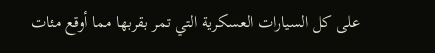على كل السيارات العسكرية التي تمر بقربها مما أوقع مئات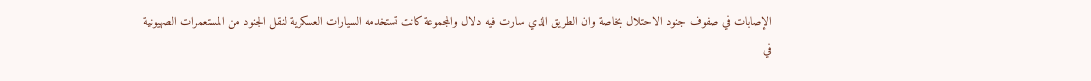الإصابات في صفوف جنود الاحتلال بخاصة وان الطريق الذي سارت فيه دلال والمجموعة كانت تستخدمه السيارات العسكرية لنقل الجنود من المستعمرات الصهيونية في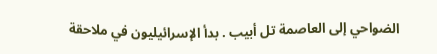الضواحي إلى العاصمة تل أبيب . بدأ الإسرائيليون في ملاحقة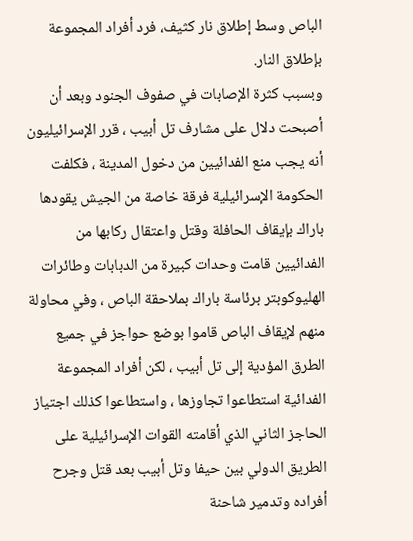الباص وسط إطلاق نار كثيف، فرد أفراد المجموعة بإطلاق النار.
وبسبب كثرة الإصابات في صفوف الجنود وبعد أن أصبحت دلال على مشارف تل أبيب ، قرر الإسرائيليون أنه يجب منع الفدائيين من دخول المدينة ، فكلفت الحكومة الإسرائيلية فرقة خاصة من الجيش يقودها باراك بإيقاف الحافلة وقتل واعتقال ركابها من الفدائيين قامت وحدات كبيرة من الدبابات وطائرات الهليوكوبتر برئاسة باراك بملاحقة الباص ، وفي محاولة منهم لإيقاف الباص قاموا بوضع حواجز في جميع الطرق المؤدية إلى تل أبيب ، لكن أفراد المجموعة الفدائية استطاعوا تجاوزها ، واستطاعوا كذلك اجتياز الحاجز الثاني الذي أقامته القوات الإسرائيلية على الطريق الدولي بين حيفا وتل أبيب بعد قتل وجرح أفراده وتدمير شاحنة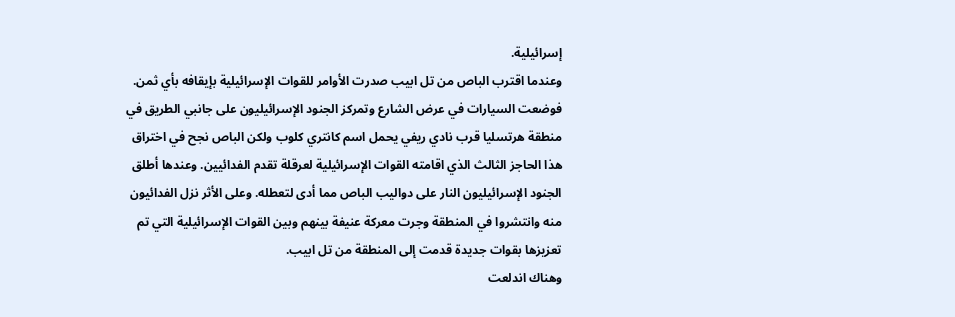إسرائيلية.
وعندما اقترب الباص من تل ابيب صدرت الأوامر للقوات الإسرائيلية بإيقافه بأي ثمن. فوضعت السيارات في عرض الشارع وتمركز الجنود الإسرائيليون على جانبي الطريق في منطقة هرتسليا قرب نادي ريفي يحمل اسم كانتري كلوب ولكن الباص نجح في اختراق هذا الحاجز الثالث الذي اقامته القوات الإسرائيلية لعرقلة تقدم الفدائيين. وعندها أطلق الجنود الإسرائيليون النار على دواليب الباص مما أدى لتعطله. وعلى الأثر نزل الفدائيون منه وانتشروا في المنطقة وجرت معركة عنيفة بينهم وبين القوات الإسرائيلية التي تم تعزيزها بقوات جديدة قدمت إلى المنطقة من تل ابيب.
وهناك اندلعت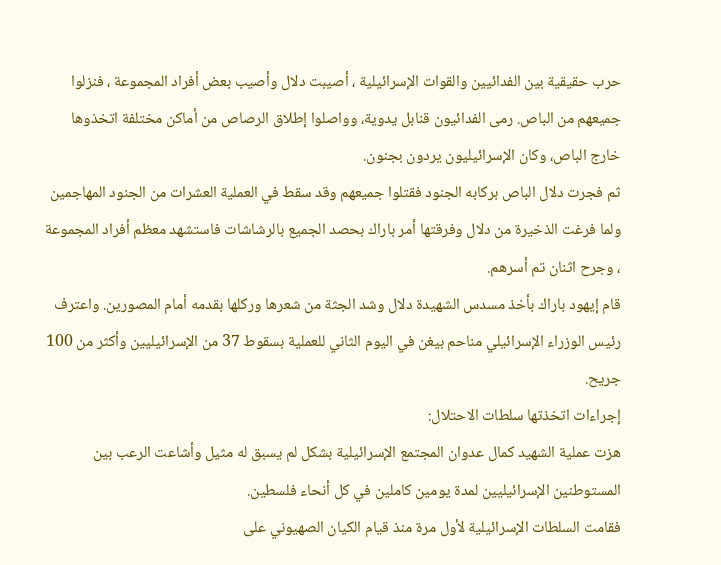حرب حقيقية بين الفدائيين والقوات الإسرائيلية ، أصيبت دلال وأصيب بعض أفراد المجموعة ، فنزلوا جميعهم من الباص. رمى الفدائيون قنابل يدوية، وواصلوا إطلاق الرصاص من أماكن مختلفة اتخذوها خارج الباص، وكان الإسرائيليون يردون بجنون.
ثم فجرت دلال الباص بركابه الجنود فقتلوا جميعهم وقد سقط في العملية العشرات من الجنود المهاجمين ولما فرغت الذخيرة من دلال وفرقتها أمر باراك بحصد الجميع بالرشاشات فاستشهد معظم أفراد المجموعة ، وجرح اثنان تم أسرهم.
قام إيهود باراك بأخذ مسدس الشهيدة دلال وشد الجثة من شعرها وركلها بقدمه أمام المصورين. واعترف رئيس الوزراء الإسرائيلي مناحم بيغن في اليوم الثاني للعملية بسقوط 37 من الإسرائيليين وأكثر من 100 جريح.
إجراءات اتخذتها سلطات الاحتلال:
هزت عملية الشهيد كمال عدوان المجتمع الإسرائيلية بشكل لم يسبق له مثيل وأشاعت الرعب بين المستوطنين الإسرائيليين لمدة يومين كاملين في كل أنحاء فلسطين.
فقامت السلطات الإسرائيلية لأول مرة منذ قيام الكيان الصهيوني على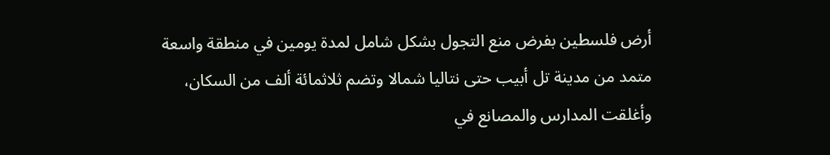أرض فلسطين بفرض منع التجول بشكل شامل لمدة يومين في منطقة واسعة متمد من مدينة تل أبيب حتى نتاليا شمالا وتضم ثلاثمائة ألف من السكان، وأغلقت المدارس والمصانع في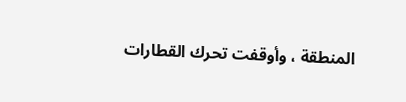المنطقة ، وأوقفت تحرك القطارات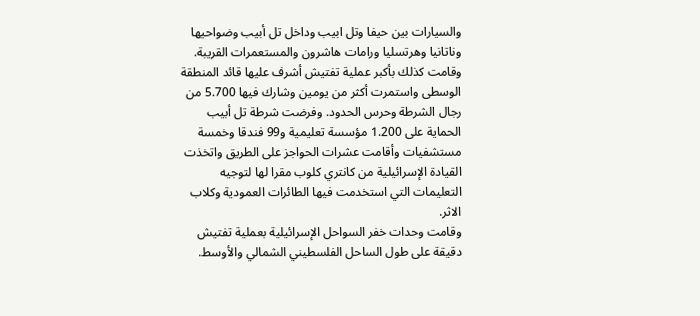والسيارات بين حيفا وتل ابيب وداخل تل أبيب وضواحيها وناتانيا وهرتسليا ورامات هاشرون والمستعمرات القريبة.
وقامت كذلك بأكبر عملية تفتيش أشرف عليها قائد المنطقة الوسطى واستمرت أكثر من يومين وشارك فيها 5.700 من رجال الشرطة وحرس الحدود. وفرضت شرطة تل أبيب الحماية على 1.200 مؤسسة تعليمية و99 فندقا وخمسة مستشفيات وأقامت عشرات الحواجز على الطريق واتخذت القيادة الإسرائيلية من كانتري كلوب مقرا لها لتوجيه التعليمات التي استخدمت فيها الطائرات العمودية وكلاب الاثر.
وقامت وحدات خفر السواحل الإسرائيلية بعملية تفتيش دقيقة على طول الساحل الفلسطيني الشمالي والأوسط.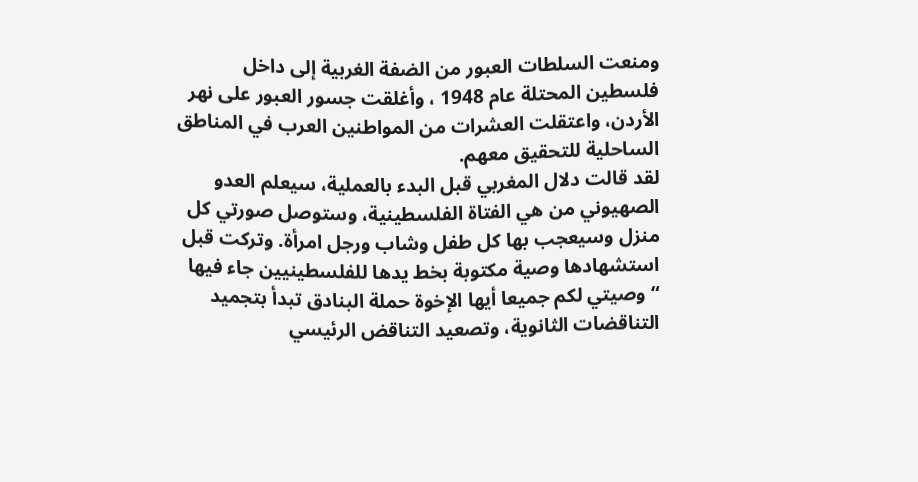ومنعت السلطات العبور من الضفة الغربية إلى داخل فلسطين المحتلة عام 1948 ، وأغلقت جسور العبور على نهر الأردن، واعتقلت العشرات من المواطنين العرب في المناطق الساحلية للتحقيق معهم.
لقد قالت دلال المغربي قبل البدء بالعملية، سيعلم العدو الصهيوني من هي الفتاة الفلسطينية، وستوصل صورتي كل منزل وسيعجب بها كل طفل وشاب ورجل امرأة. وتركت قبل استشهادها وصية مكتوبة بخط يدها للفلسطينيين جاء فيها “وصيتي لكم جميعا أيها الإخوة حملة البنادق تبدأ بتجميد التناقضات الثانوية، وتصعيد التناقض الرئيسي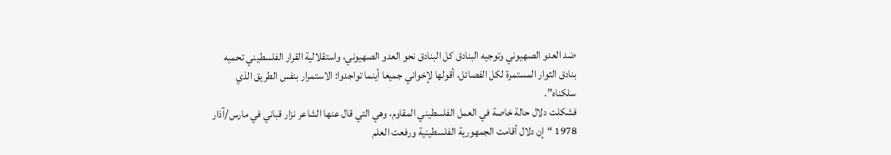ضد العدو الصهيوني وتوجيه البنادق كل البنادق نحو العدو الصهيوني، واستقلالية القرار الفلسطيني تحميه بنادق الثوار المستمرة لكل الفصائل، أقولها لإخواني جميعا أينما تواجدوا: الاستمرار بنفس الطريق الذي سلكناه”.
فشكلت دلال حالة خاصة في العمل الفلسطيني المقاوم، وهي التي قال عنها الشاعر نزار قباني في مارس/آذار 1978 “إن دلال أقامت الجمهورية الفلسطينية ورفعت العلم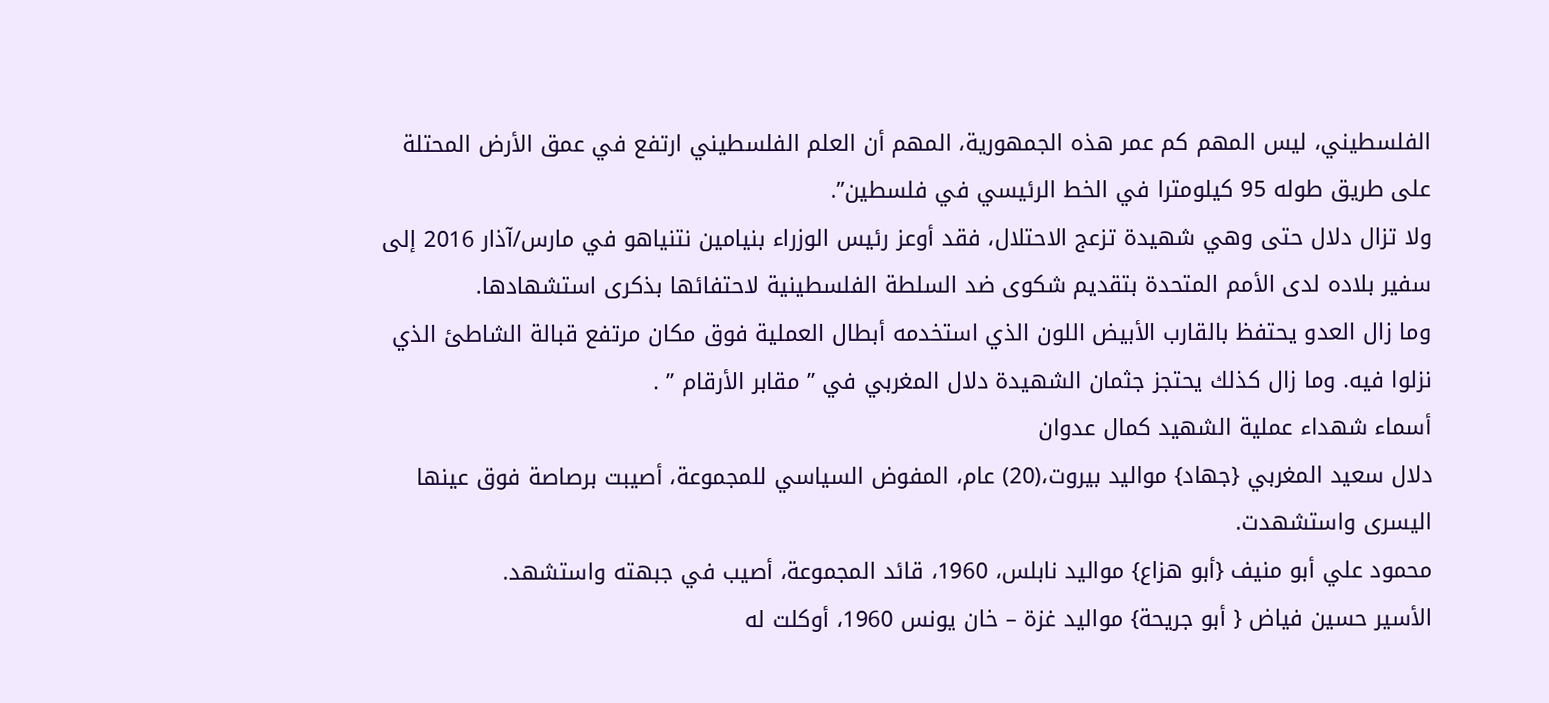الفلسطيني، ليس المهم كم عمر هذه الجمهورية، المهم أن العلم الفلسطيني ارتفع في عمق الأرض المحتلة على طريق طوله 95 كيلومترا في الخط الرئيسي في فلسطين”.
ولا تزال دلال حتى وهي شهيدة تزعج الاحتلال، فقد أوعز رئيس الوزراء بنيامين نتنياهو في مارس/آذار 2016 إلى سفير بلاده لدى الأمم المتحدة بتقديم شكوى ضد السلطة الفلسطينية لاحتفائها بذكرى استشهادها.
وما زال العدو يحتفظ بالقارب الأبيض اللون الذي استخدمه أبطال العملية فوق مكان مرتفع قبالة الشاطئ الذي نزلوا فيه. وما زال كذلك يحتجز جثمان الشهيدة دلال المغربي في ” مقابر الأرقام ” .
أسماء شهداء عملية الشهيد كمال عدوان
دلال سعيد المغربي {جهاد} مواليد بيروت،(20) عام، المفوض السياسي للمجموعة، أصيبت برصاصة فوق عينها اليسرى واستشهدت.
محمود علي أبو منيف {أبو هزاع} مواليد نابلس، 1960، قائد المجموعة، أصيب في جبهته واستشهد.
الأسير حسين فياض { أبو جريحة} مواليد غزة – خان يونس 1960، أوكلت له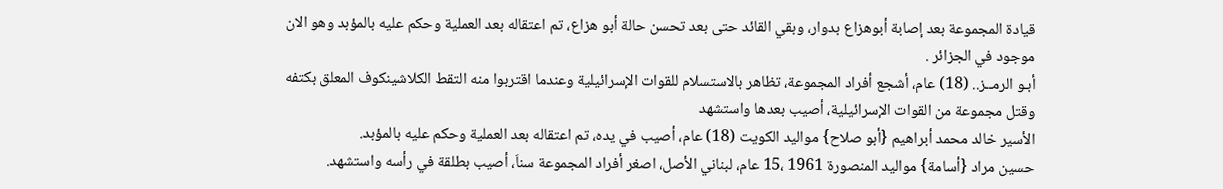قيادة المجموعة بعد إصابة أبوهزاع بدوار، وبقي القائد حتى بعد تحسن حالة أبو هزاع، تم اعتقاله بعد العملية وحكم عليه بالمؤبد وهو الان موجود في الجزائر .
أبـو الرمــز.. (18) عام، أشجع أفراد المجموعة، تظاهر بالاستسلام للقوات الإسرائيلية وعندما اقتربوا منه التقط الكلاشينكوف المعلق بكتفه وقتل مجموعة من القوات الإسرائيلية، أصيب بعدها واستشهد
الأسير خالد محمد أبراهيم {أبو صلاح} مواليد الكويت (18) عام، أصيب في يده، تم اعتقاله بعد العملية وحكم عليه بالمؤبد.
حسين مراد {أسامة} مواليد المنصورة 1961 ،15 عام، لبناني الأصل، اصغر أفراد المجموعة سناَ، أصيب بطلقة في رأسه واستشهد.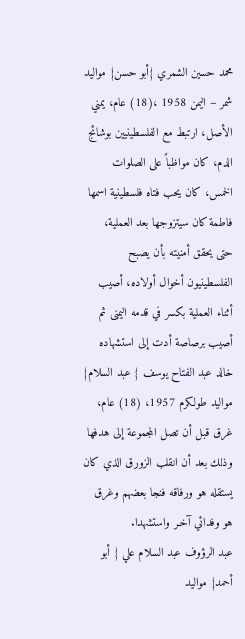محمد حسين الشمري {أبو حسن} مواليد شمر – اليمن 1958 ،(18) عام، يمني الأصل، ارتبط مع الفلسطينيين بوشائج الدم، كان مواظباً على الصلوات الخمس، كان يحب فتاه فلسطينية اسمها فاطمة كان سيتزوجها بعد العملية، حتى يحقق أمنيته بأن يصبح الفلسطينيون أخوال أولاده، أصيب أثناء العملية بكسر في قدمه اليمنى ثم أصيب برصاصة أدت إلى استشهاده
خالد عبد الفتاح يوسف { عبد السلام} مواليد طولكرم 1957، (18) عام، غرق قبل أن تصل المجموعة إلى هدفها وذلك بعد أن انقلب الزورق الذي كان يستقله هو ورفاقه فنجا بعضهم وغرق هو وفدائي آخـر واستشهدا.
عبد الرؤوف عبد السلام علي { أبو أحمد} مواليد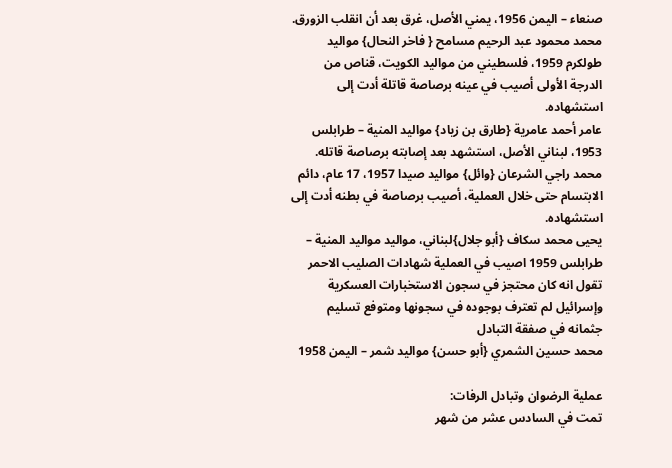صنعاء – اليمن 1956، يمني الأصل، غرق بعد أن انقلب الزورق.
محمد محمود عبد الرحيم مسامح { فاخر النحال} مواليد طولكرم 1959، فلسطيني من مواليد الكويت، قناص من الدرجة الأولى أصيب في عينه برصاصة قاتلة أدت إلى استشهاده.
عامر أحمد عامرية {طارق بن زياد} مواليد المنية – طرابلس 1953، لبناني الأصل، استشهد بعد إصابته برصاصة قاتله.
محمد راجي الشرعان {وائل} مواليد صيدا 1957، 17 عام، دائم الابتسام حتى خلال العملية، أصيب برصاصة في بطنه أدت إلى استشهاده.
يحيى محمد سكاف {أبو جلال}لبناني، مواليد مواليد المنية – طرابلس 1959 اصيب في العملية شهادات الصليب الاحمر تقول انه كان محتجز في سجون الاستخبارات العسكرية وإسرائيل لم تعترف بوجوده في سجونها ومتوفع تسليم جثمانه في صفقة التبادل
محمد حسين الشمري {أبو حسن} مواليد شمر – اليمن 1958

عملية الرضوان وتبادل الرفات:
تمت في السادس عشر من شهر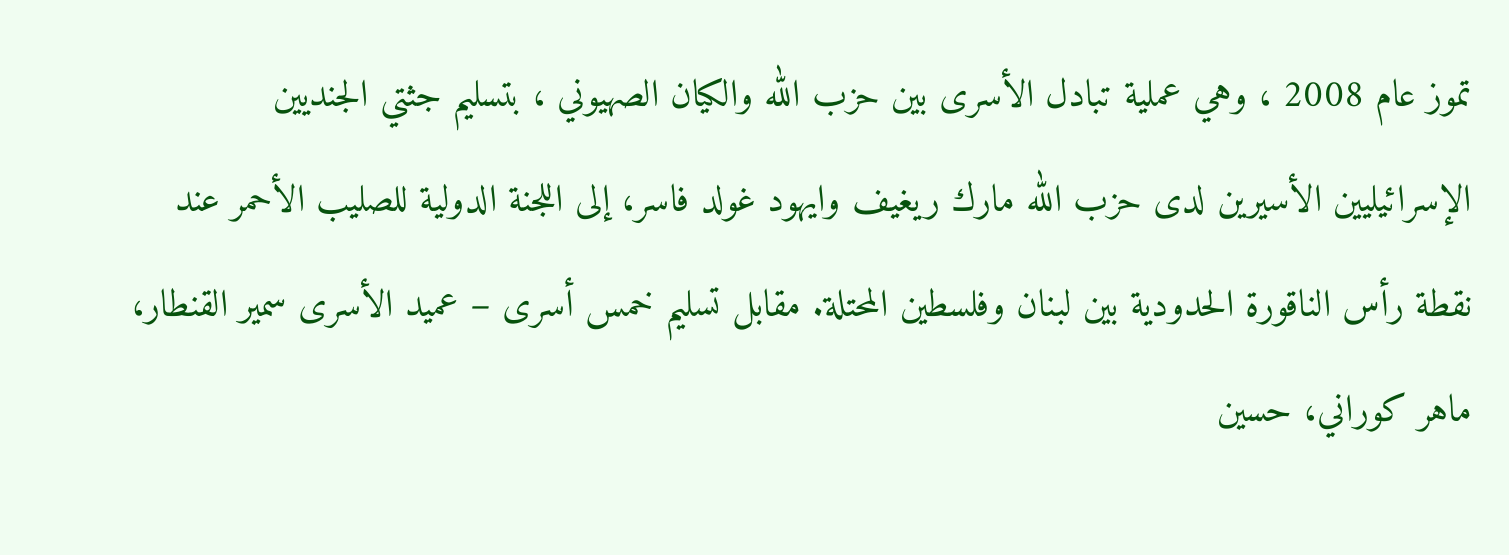تموز عام 2008 ، وهي عملية تبادل الأسرى بين حزب الله والكيان الصهيوني ، بتسليم جثتي الجنديين الإسرائيليين الأسيرين لدى حزب الله مارك ريغيف وايهود غولد فاسر، إلى اللجنة الدولية للصليب الأحمر عند نقطة رأس الناقورة الحدودية بين لبنان وفلسطين المحتلة. مقابل تسليم خمس أسرى – عميد الأسرى سمير القنطار، ماهر كوراني، حسين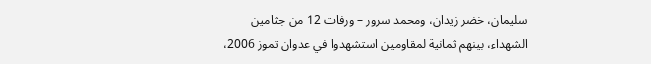سليمان، خضر زيدان، ومحمد سرور – ورفات 12 من جثامين الشهداء، بينهم ثمانية لمقاومين استشهدوا في عدوان تموز 2006،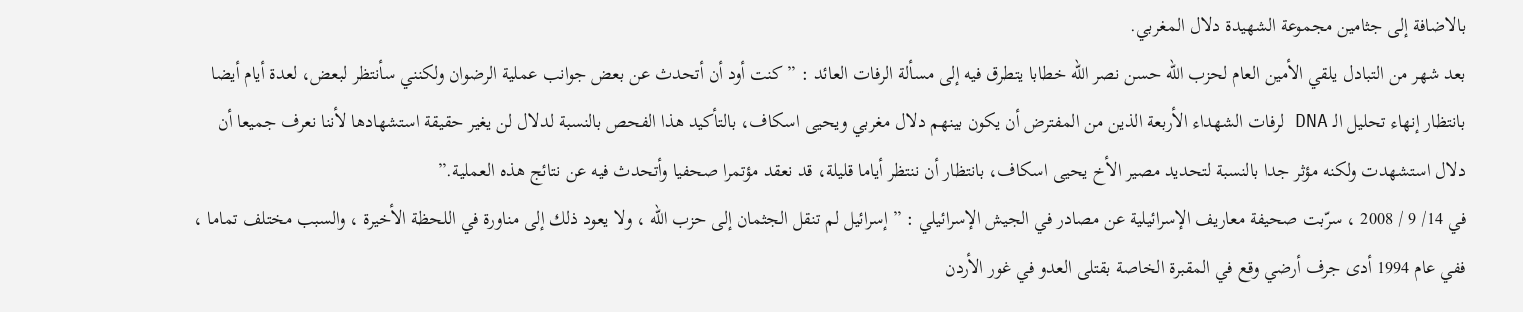بالاضافة إلى جثامين مجموعة الشهيدة دلال المغربي.
بعد شهر من التبادل يلقي الأمين العام لحزب الله حسن نصر الله خطابا يتطرق فيه إلى مسألة الرفات العائد : ” كنت أود أن أتحدث عن بعض جوانب عملية الرضوان ولكنني سأنتظر لبعض، لعدة أيام أيضا بانتظار إنهاء تحليل الـ DNA لرفات الشهداء الأربعة الذين من المفترض أن يكون بينهم دلال مغربي ويحيى اسكاف، بالتأكيد هذا الفحص بالنسبة لدلال لن يغير حقيقة استشهادها لأننا نعرف جميعا أن دلال استشهدت ولكنه مؤثر جدا بالنسبة لتحديد مصير الأخ يحيى اسكاف، بانتظار أن ننتظر أياما قليلة، قد نعقد مؤتمرا صحفيا وأتحدث فيه عن نتائج هذه العملية.”
في 14/ 9 / 2008 ، سرّبت صحيفة معاريف الإسرائيلية عن مصادر في الجيش الإسرائيلي : ” إسرائيل لم تنقل الجثمان إلى حزب الله ، ولا يعود ذلك إلى مناورة في اللحظة الأخيرة ، والسبب مختلف تماما ، ففي عام 1994 أدى جرف أرضي وقع في المقبرة الخاصة بقتلى العدو في غور الأردن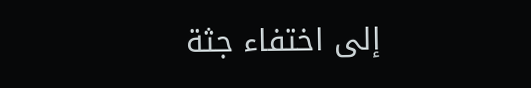إلى اختفاء جثة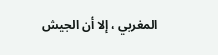المغربي ، إلا أن الجيش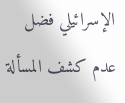الإسرائيلي فضل عدم كشف المسألة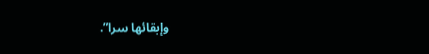وإبقائها سرا”.